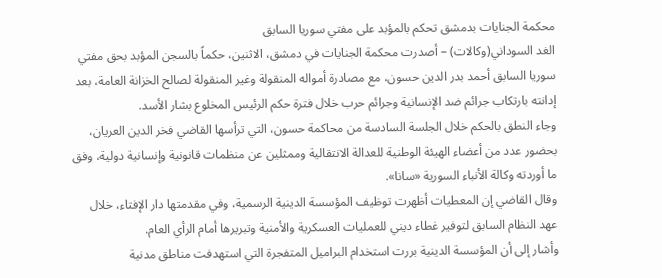محكمة الجنايات بدمشق تحكم بالمؤبد على مفتي سوريا السابق
الغد السوداني(وكالات) – أصدرت محكمة الجنايات في دمشق، الاثنين، حكماً بالسجن المؤبد بحق مفتي سوريا السابق أحمد بدر الدين حسون، مع مصادرة أمواله المنقولة وغير المنقولة لصالح الخزانة العامة، بعد إدانته بارتكاب جرائم ضد الإنسانية وجرائم حرب خلال فترة حكم الرئيس المخلوع بشار الأسد.
وجاء النطق بالحكم خلال الجلسة السادسة من محاكمة حسون، التي ترأسها القاضي فخر الدين العريان، بحضور عدد من أعضاء الهيئة الوطنية للعدالة الانتقالية وممثلين عن منظمات قانونية وإنسانية دولية، وفق ما أوردته وكالة الأنباء السورية «سانا».
وقال القاضي إن المعطيات أظهرت توظيف المؤسسة الدينية الرسمية، وفي مقدمتها دار الإفتاء، خلال عهد النظام السابق لتوفير غطاء ديني للعمليات العسكرية والأمنية وتبريرها أمام الرأي العام.
وأشار إلى أن المؤسسة الدينية بررت استخدام البراميل المتفجرة التي استهدفت مناطق مدنية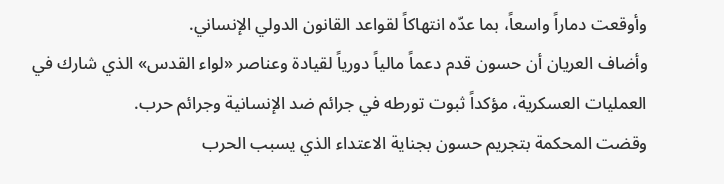وأوقعت دماراً واسعاً، بما عدّه انتهاكاً لقواعد القانون الدولي الإنساني.
وأضاف العريان أن حسون قدم دعماً مالياً دورياً لقيادة وعناصر «لواء القدس» الذي شارك في العمليات العسكرية، مؤكداً ثبوت تورطه في جرائم ضد الإنسانية وجرائم حرب.
وقضت المحكمة بتجريم حسون بجناية الاعتداء الذي يسبب الحرب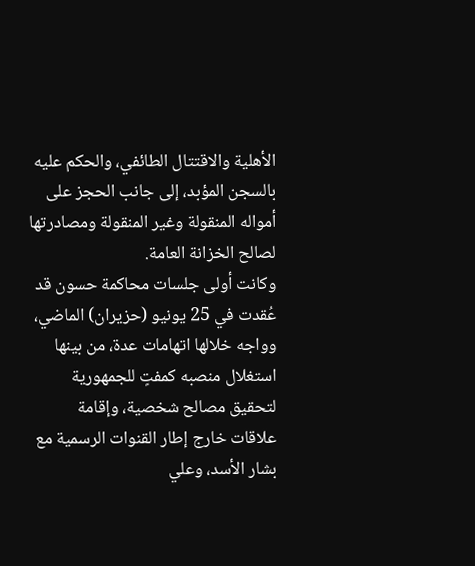الأهلية والاقتتال الطائفي، والحكم عليه بالسجن المؤبد، إلى جانب الحجز على أمواله المنقولة وغير المنقولة ومصادرتها لصالح الخزانة العامة.
وكانت أولى جلسات محاكمة حسون قد عُقدت في 25 يونيو (حزيران) الماضي، وواجه خلالها اتهامات عدة، من بينها استغلال منصبه كمفتٍ للجمهورية لتحقيق مصالح شخصية، وإقامة علاقات خارج إطار القنوات الرسمية مع بشار الأسد، وعلي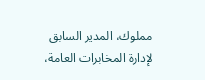مملوك، المدير السابق لإدارة المخابرات العامة،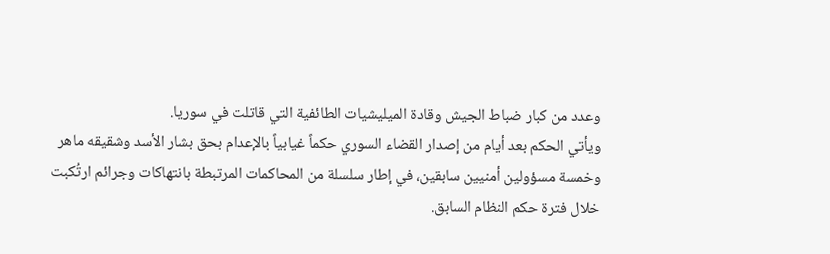وعدد من كبار ضباط الجيش وقادة الميليشيات الطائفية التي قاتلت في سوريا.
ويأتي الحكم بعد أيام من إصدار القضاء السوري حكماً غيابياً بالإعدام بحق بشار الأسد وشقيقه ماهر وخمسة مسؤولين أمنيين سابقين، في إطار سلسلة من المحاكمات المرتبطة بانتهاكات وجرائم ارتُكبت خلال فترة حكم النظام السابق.